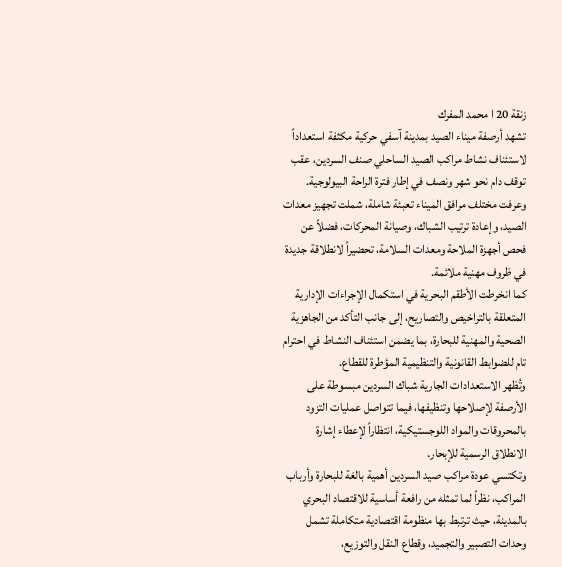زنقة 20 ا محمد المفرك
تشهد أرصفة ميناء الصيد بمدينة آسفي حركية مكثفة استعداداً لاستئناف نشاط مراكب الصيد الساحلي صنف السردين، عقب توقف دام نحو شهر ونصف في إطار فترة الراحة البيولوجية.
وعرفت مختلف مرافق الميناء تعبئة شاملة، شملت تجهيز معدات الصيد، وإعادة ترتيب الشباك، وصيانة المحركات، فضلاً عن فحص أجهزة الملاحة ومعدات السلامة، تحضيراً لانطلاقة جديدة في ظروف مهنية ملائمة.
كما انخرطت الأطقم البحرية في استكمال الإجراءات الإدارية المتعلقة بالتراخيص والتصاريح، إلى جانب التأكد من الجاهزية الصحية والمهنية للبحارة، بما يضمن استئناف النشاط في احترام تام للضوابط القانونية والتنظيمية المؤطرة للقطاع.
وتُظهر الاستعدادات الجارية شباك السردين مبسوطة على الأرصفة لإصلاحها وتنظيفها، فيما تتواصل عمليات التزود بالمحروقات والمواد اللوجستيكية، انتظاراً لإعطاء إشارة الانطلاق الرسمية للإبحار.
وتكتسي عودة مراكب صيد السردين أهمية بالغة للبحارة وأرباب المراكب، نظراً لما تمثله من رافعة أساسية للاقتصاد البحري بالمدينة، حيث ترتبط بها منظومة اقتصادية متكاملة تشمل وحدات التصبير والتجميد، وقطاع النقل والتوزيع،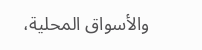والأسواق المحلية،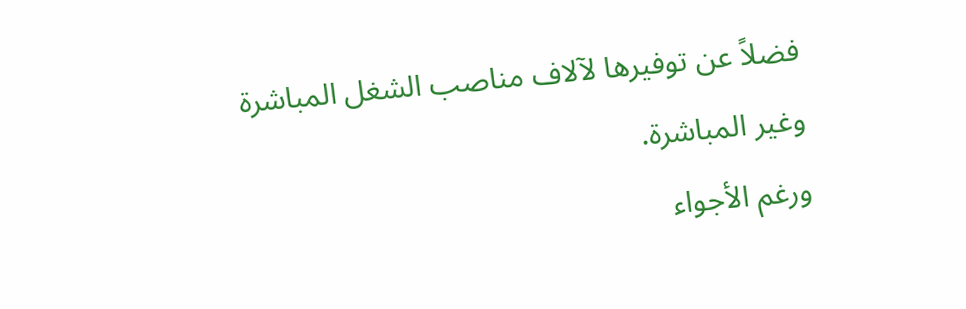فضلاً عن توفيرها لآلاف مناصب الشغل المباشرة وغير المباشرة.
ورغم الأجواء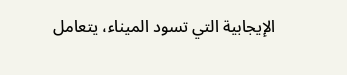الإيجابية التي تسود الميناء، يتعامل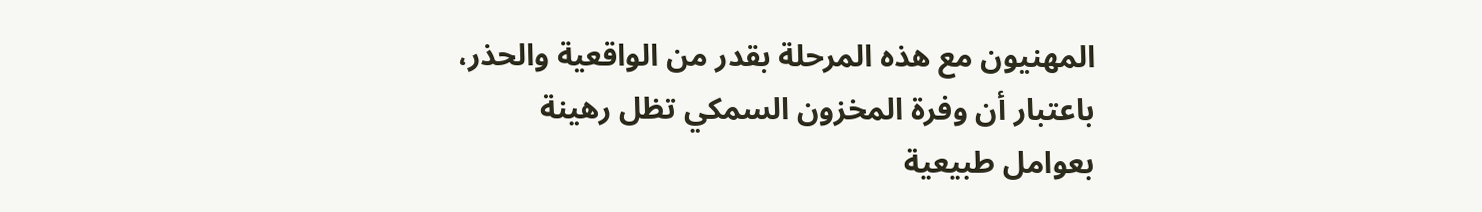المهنيون مع هذه المرحلة بقدر من الواقعية والحذر، باعتبار أن وفرة المخزون السمكي تظل رهينة بعوامل طبيعية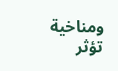ومناخية تؤثر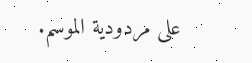على مردودية الموسم.